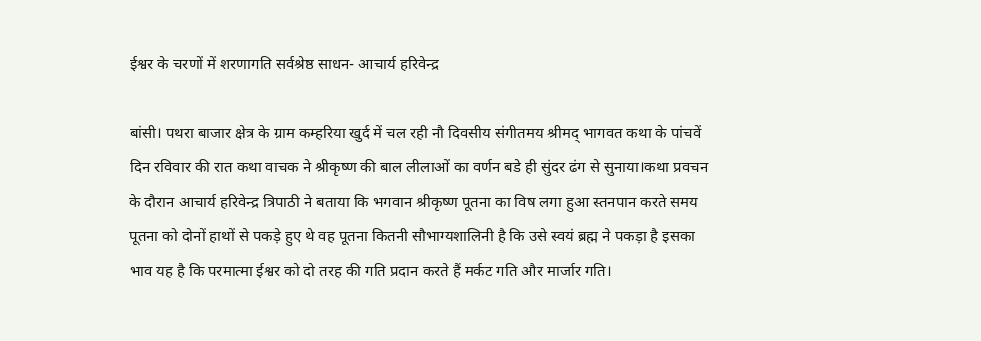ईश्वर के चरणों में शरणागति सर्वश्रेष्ठ साधन- आचार्य हरिवेन्द्र

बांसी। पथरा बाजार क्षेत्र के ग्राम कम्हरिया खुर्द में चल रही नौ दिवसीय संगीतमय श्रीमद् भागवत कथा के पांचवें दिन रविवार की रात कथा वाचक ने श्रीकृष्ण की बाल लीलाओं का वर्णन बडे ही सुंदर ढंग से सुनाया।कथा प्रवचन के दौरान आचार्य हरिवेन्द्र त्रिपाठी ने बताया कि भगवान श्रीकृष्ण पूतना का विष लगा हुआ स्तनपान करते समय पूतना को दोनों हाथों से पकड़े हुए थे वह पूतना कितनी सौभाग्यशालिनी है कि उसे स्वयं ब्रह्म ने पकड़ा है इसका भाव यह है कि परमात्मा ईश्वर को दो तरह की गति प्रदान करते हैं मर्कट गति और मार्जार गति।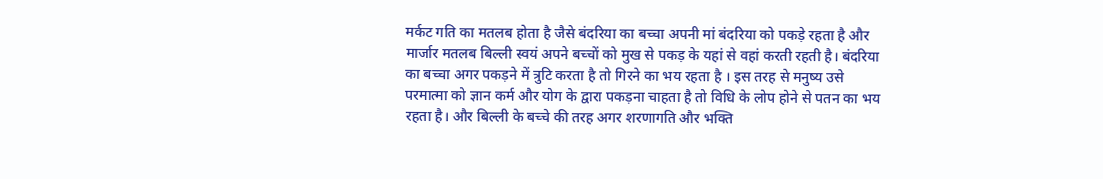मर्कट गति का मतलब होता है जैसे बंदरिया का बच्चा अपनी मां बंदरिया को पकड़े रहता है और मार्जार मतलब बिल्ली स्वयं अपने बच्चों को मुख से पकड़ के यहां से वहां करती रहती है। बंदरिया का बच्चा अगर पकड़ने में त्रुटि करता है तो गिरने का भय रहता है । इस तरह से मनुष्य उसे परमात्मा को ज्ञान कर्म और योग के द्वारा पकड़ना चाहता है तो विधि के लोप होने से पतन का भय रहता है। और बिल्ली के बच्चे की तरह अगर शरणागति और भक्ति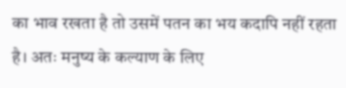का भाव रखता है तो उसमें पतन का भय कदापि नहीं रहता है। अतः मनुष्य के कल्याण के लिए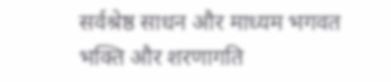सर्वश्रेष्ठ साधन और माध्यम भगवत भक्ति और शरणागति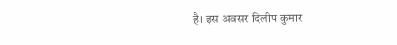है। इस अवसर दिलीप कुमार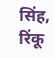सिंह, रिंकू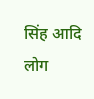सिंह आदि लोग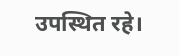उपस्थित रहे।